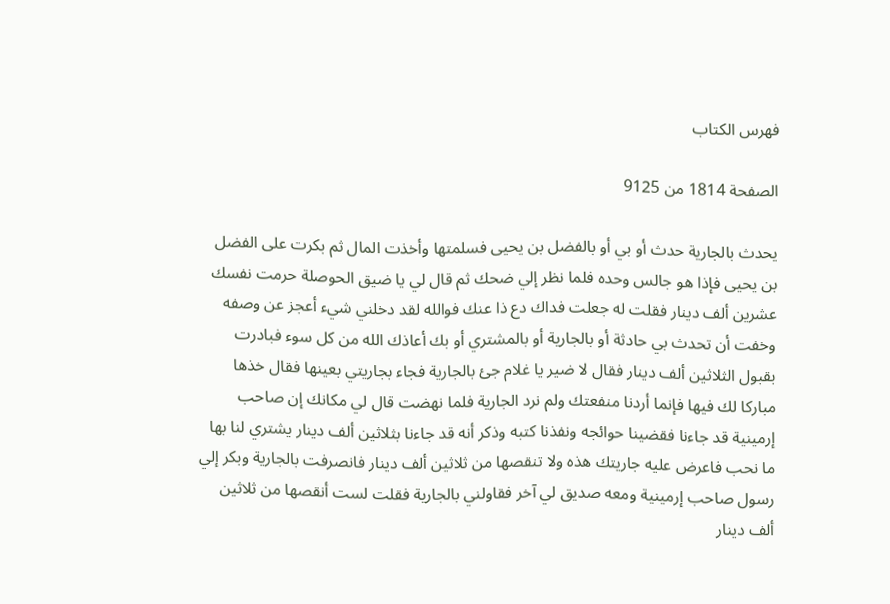فهرس الكتاب

الصفحة 1814 من 9125

يحدث بالجارية حدث أو بي أو بالفضل بن يحيى فسلمتها وأخذت المال ثم بكرت على الفضل بن يحيى فإذا هو جالس وحده فلما نظر إلي ضحك ثم قال لي يا ضيق الحوصلة حرمت نفسك عشرين ألف دينار فقلت له جعلت فداك دع ذا عنك فوالله لقد دخلني شيء أعجز عن وصفه وخفت أن تحدث بي حادثة أو بالجارية أو بالمشتري أو بك أعاذك الله من كل سوء فبادرت بقبول الثلاثين ألف دينار فقال لا ضير يا غلام جئ بالجارية فجاء بجاريتي بعينها فقال خذها مباركا لك فيها فإنما أردنا منفعتك ولم نرد الجارية فلما نهضت قال لي مكانك إن صاحب إرمينية قد جاءنا فقضينا حوائجه ونفذنا كتبه وذكر أنه قد جاءنا بثلاثين ألف دينار يشتري لنا بها ما نحب فاعرض عليه جاريتك هذه ولا تنقصها من ثلاثين ألف دينار فانصرفت بالجارية وبكر إلي رسول صاحب إرمينية ومعه صديق لي آخر فقاولني بالجارية فقلت لست أنقصها من ثلاثين ألف دينار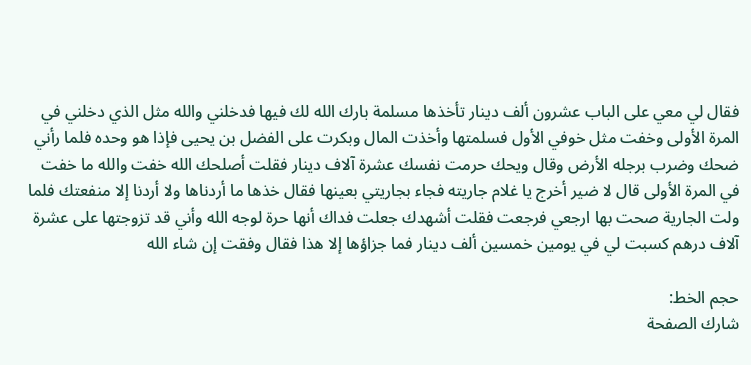فقال لي معي على الباب عشرون ألف دينار تأخذها مسلمة بارك الله لك فيها فدخلني والله مثل الذي دخلني في المرة الأولى وخفت مثل خوفي الأول فسلمتها وأخذت المال وبكرت على الفضل بن يحيى فإذا هو وحده فلما رأني ضحك وضرب برجله الأرض وقال ويحك حرمت نفسك عشرة آلاف دينار فقلت أصلحك الله خفت والله ما خفت في المرة الأولى قال لا ضير أخرج يا غلام جاريته فجاء بجاريتي بعينها فقال خذها ما أردناها ولا أردنا إلا منفعتك فلما ولت الجارية صحت بها ارجعي فرجعت فقلت أشهدك جعلت فداك أنها حرة لوجه الله وأني قد تزوجتها على عشرة آلاف درهم كسبت لي في يومين خمسين ألف دينار فما جزاؤها إلا هذا فقال وفقت إن شاء الله

حجم الخط:
شارك الصفحة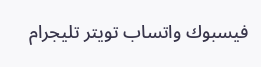فيسبوك واتساب تويتر تليجرام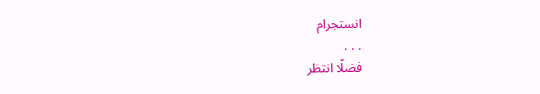انستجرام
. . .
فضلًا انتظر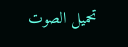تحميل الصوت